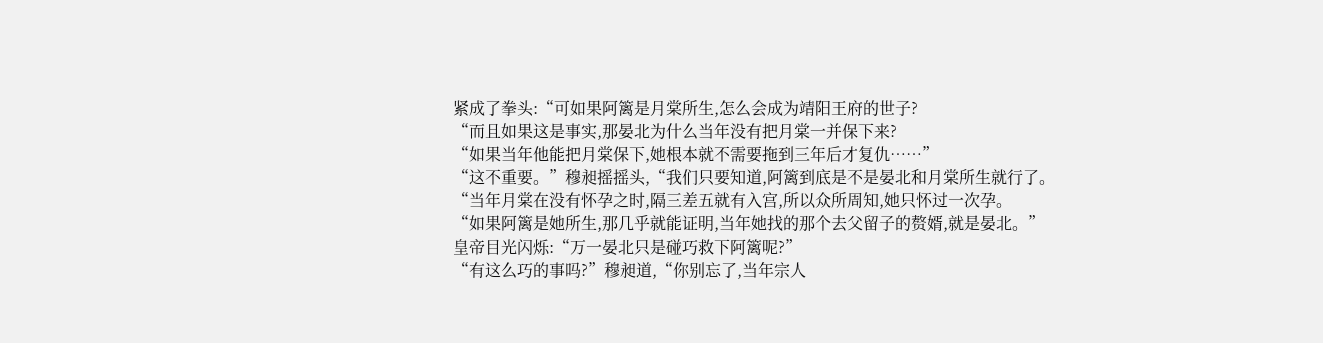紧成了拳头:“可如果阿篱是月棠所生,怎么会成为靖阳王府的世子?
“而且如果这是事实,那晏北为什么当年没有把月棠一并保下来?
“如果当年他能把月棠保下,她根本就不需要拖到三年后才复仇……”
“这不重要。”穆昶摇摇头,“我们只要知道,阿篱到底是不是晏北和月棠所生就行了。
“当年月棠在没有怀孕之时,隔三差五就有入宫,所以众所周知,她只怀过一次孕。
“如果阿篱是她所生,那几乎就能证明,当年她找的那个去父留子的赘婿,就是晏北。”
皇帝目光闪烁:“万一晏北只是碰巧救下阿篱呢?”
“有这么巧的事吗?”穆昶道,“你别忘了,当年宗人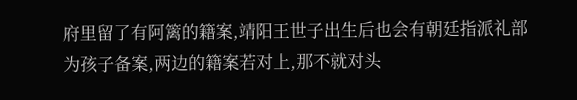府里留了有阿篱的籍案,靖阳王世子出生后也会有朝廷指派礼部为孩子备案,两边的籍案若对上,那不就对头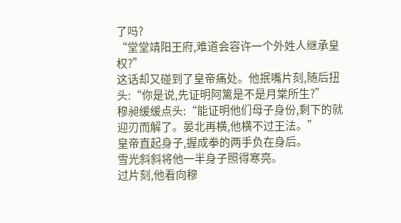了吗?
“堂堂靖阳王府,难道会容许一个外姓人继承皇权?”
这话却又碰到了皇帝痛处。他抿嘴片刻,随后扭头:“你是说,先证明阿篱是不是月棠所生?”
穆昶缓缓点头:“能证明他们母子身份,剩下的就迎刃而解了。晏北再横,他横不过王法。”
皇帝直起身子,握成拳的两手负在身后。
雪光斜斜将他一半身子照得寒亮。
过片刻,他看向穆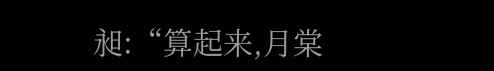昶:“算起来,月棠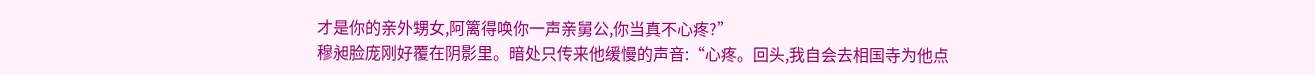才是你的亲外甥女,阿篱得唤你一声亲舅公,你当真不心疼?”
穆昶脸庞刚好覆在阴影里。暗处只传来他缓慢的声音:“心疼。回头,我自会去相国寺为他点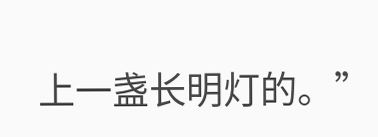上一盏长明灯的。”